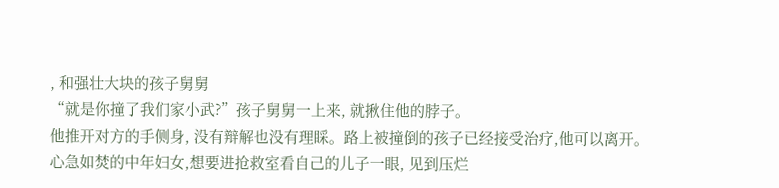, 和强壮大块的孩子舅舅
“就是你撞了我们家小武?”孩子舅舅一上来, 就揪住他的脖子。
他推开对方的手侧身, 没有辩解也没有理睬。路上被撞倒的孩子已经接受治疗,他可以离开。
心急如焚的中年妇女,想要进抢救室看自己的儿子一眼, 见到压烂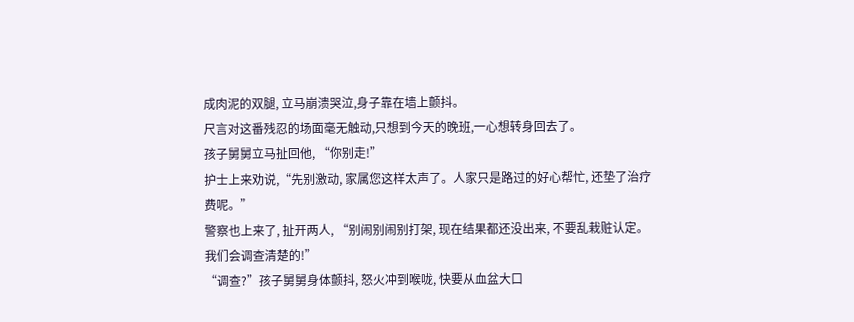成肉泥的双腿, 立马崩溃哭泣,身子靠在墙上颤抖。
尺言对这番残忍的场面毫无触动,只想到今天的晚班,一心想转身回去了。
孩子舅舅立马扯回他, “你别走!”
护士上来劝说,“先别激动, 家属您这样太声了。人家只是路过的好心帮忙, 还垫了治疗费呢。”
警察也上来了, 扯开两人, “别闹别闹别打架, 现在结果都还没出来, 不要乱栽赃认定。我们会调查清楚的!”
“调查?”孩子舅舅身体颤抖, 怒火冲到喉咙, 快要从血盆大口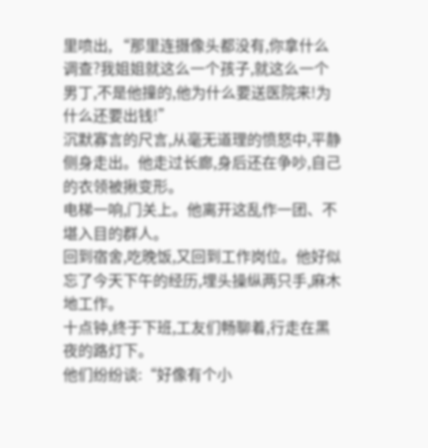里喷出, “那里连摄像头都没有,你拿什么调查?我姐姐就这么一个孩子,就这么一个男丁,不是他撞的,他为什么要送医院来!为什么还要出钱!”
沉默寡言的尺言,从毫无道理的愤怒中,平静侧身走出。他走过长廊,身后还在争吵,自己的衣领被揪变形。
电梯一响,门关上。他离开这乱作一团、不堪入目的群人。
回到宿舍,吃晚饭,又回到工作岗位。他好似忘了今天下午的经历,埋头操纵两只手,麻木地工作。
十点钟,终于下班,工友们畅聊着,行走在黑夜的路灯下。
他们纷纷谈:“好像有个小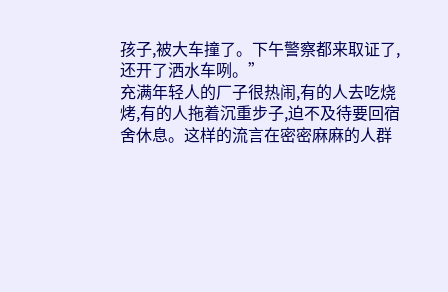孩子,被大车撞了。下午警察都来取证了,还开了洒水车咧。”
充满年轻人的厂子很热闹,有的人去吃烧烤,有的人拖着沉重步子,迫不及待要回宿舍休息。这样的流言在密密麻麻的人群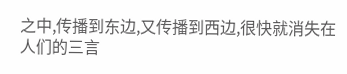之中,传播到东边,又传播到西边,很快就消失在人们的三言